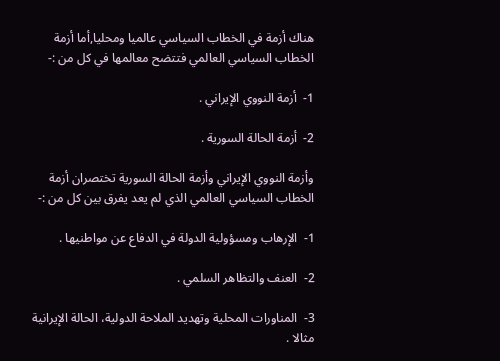هناك أزمة في الخطاب السياسي عالميا ومحليا,أما أزمة الخطاب السياسي العالمي فتتضح معالمها في كل من :-

1-  أزمة النووي الإيراني .

2-  أزمة الحالة السورية .

وأزمة النووي الإيراني وأزمة الحالة السورية تختصران أزمة الخطاب السياسي العالمي الذي لم يعد يفرق بين كل من :-

1-  الإرهاب ومسؤولية الدولة في الدفاع عن مواطنيها .

2-  العنف والتظاهر السلمي .

3-  المناورات المحلية وتهديد الملاحة الدولية، الحالة الإيرانية مثالا .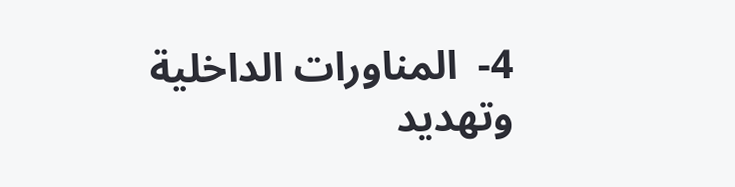4-  المناورات الداخلية وتهديد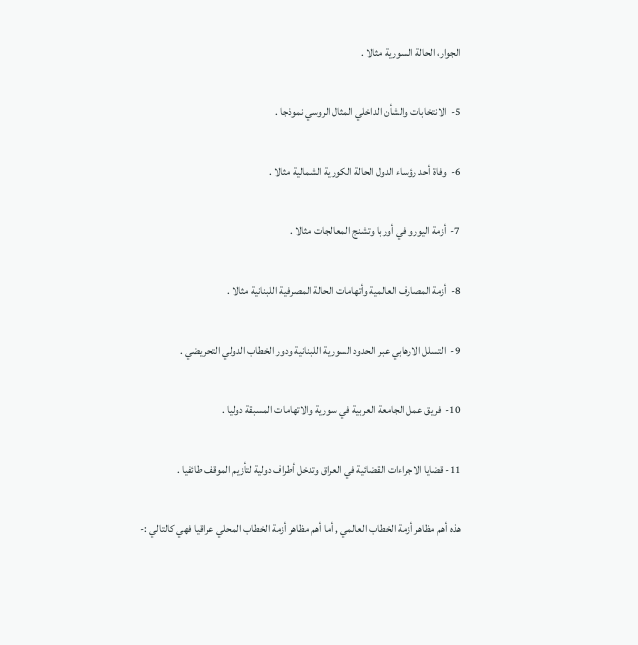الجوار، الحالة السورية مثالا .

5-  الانتخابات والشأن الداخلي المثال الروسي نموذجا .

6-  وفاة أحد رؤساء الدول الحالة الكورية الشمالية مثالا .

7-  أزمة اليورو في أوربا وتشنج المعالجات مثالا .

8-  أزمة المصارف العالمية وأتهامات الحالة المصرفية اللبنانية مثالا .

9-  التسلل الارهابي عبر الحدود السورية اللبنانية ودور الخطاب الدولي التحريضي .

10-  فريق عمل الجامعة العربية في سورية والاتهامات المسبقة دوليا .

11- قضايا الاجراءات القضائية في العراق وتدخل أطراف دولية لتأزيم الموقف طائفيا .

هذه أهم مظاهر أزمة الخطاب العالمي , أما أهم مظاهر أزمة الخطاب المحلي عراقيا فهي كالتالي :-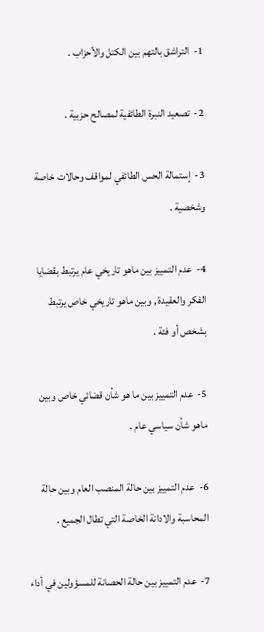1-  التراشق بالتهم بين الكتل والأحزاب .

2-  تصعيد النبرة الطائفية لمصالح حزبية .

3-  إستمالة الحس الطائفي لمواقف وحالات خاصة وشخصية .

4-  عدم التمييز بين ماهو تاريخي عام يرتبط بقضايا الفكر والعقيدة , وبين ماهو تاريخي خاص يرتبط بشخص أو فئة .

5-  عدم التمييز بين ما هو شأن قضائي خاص وبين ماهو شأن سياسي عام .

6-  عدم التمييز بين حالة المنصب العام وبين حالة المحاسبة والادانة الخاصة التي تطال الجميع .

7-  عدم التمييز بين حالة الحصانة للمسؤولين في أداء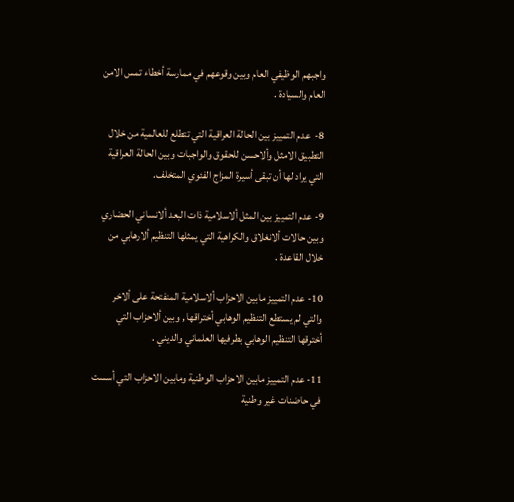واجبهم الوظيفي العام وبين وقوعهم في ممارسة أخطاء تمس الامن العام والسيادة .

8-  عدم التمييز بين الحالة العراقية التي تتطلع للعالمية من خلال التطبيق الامثل وألاحسن للحقوق والواجبات وبين الحالة العراقية التي يراد لها أن تبقى أسيرة المزاج الفئوي المتخلف.

9- عدم التمييز بين المثل ألاسلامية ذات البعد ألانساني الحضاري وبين حالات ألانغلاق والكراهية التي يمثلها التنظيم ألارهابي من خلال القاعدة .

10- عدم التمييز مابين الاحزاب ألاسلامية المنفتحة على ألاخر والتي لم يستطع التنظيم الوهابي أختراقها , وبين ألاحزاب التي أخترقها التنظيم الوهابي بطرفيها العلماني والديني .

11- عدم التمييز مابين الاحزاب الوطنية ومابين الاحزاب التي أسست في حاضنات غير وطنية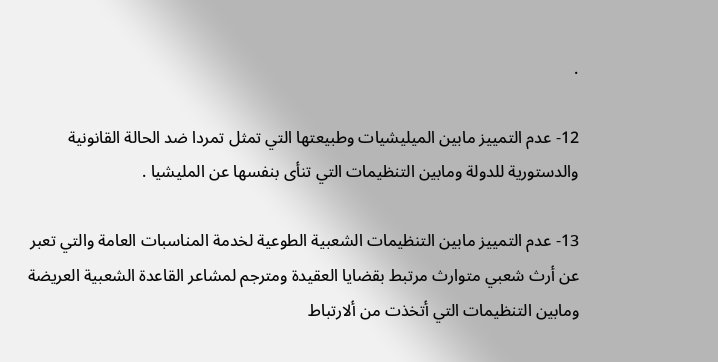.

12- عدم التمييز مابين الميليشيات وطبيعتها التي تمثل تمردا ضد الحالة القانونية والدستورية للدولة ومابين التنظيمات التي تنأى بنفسها عن المليشيا .

13- عدم التمييز مابين التنظيمات الشعبية الطوعية لخدمة المناسبات العامة والتي تعبر عن أرث شعبي متوارث مرتبط بقضايا العقيدة ومترجم لمشاعر القاعدة الشعبية العريضة ومابين التنظيمات التي أتخذت من ألارتباط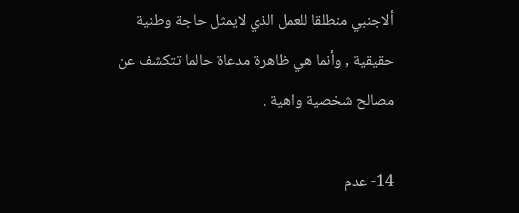ألاجنبي منطلقا للعمل الذي لايمثل حاجة وطنية حقيقية , وأنما هي ظاهرة مدعاة حالما تتكشف عن مصالح شخصية واهية .

14- عدم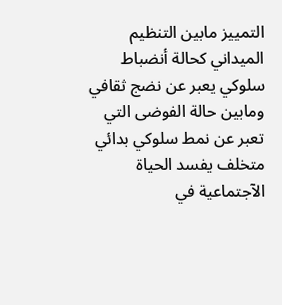التمييز مابين التنظيم الميداني كحالة أنضباط سلوكي يعبر عن نضج ثقافي ومابين حالة الفوضى التي تعبر عن نمط سلوكي بدائي متخلف يفسد الحياة الآجتماعية في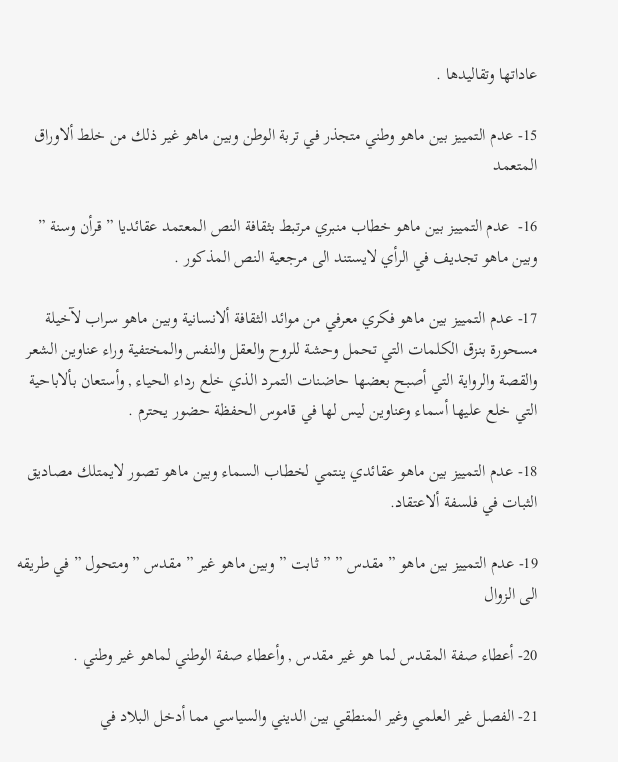عاداتها وتقاليدها .

15- عدم التمييز بين ماهو وطني متجذر في تربة الوطن وبين ماهو غير ذلك من خلط ألاوراق المتعمد

16-  عدم التمييز بين ماهو خطاب منبري مرتبط بثقافة النص المعتمد عقائديا ” قرأن وسنة ” وبين ماهو تجديف في الرأي لايستند الى مرجعية النص المذكور .

17- عدم التمييز بين ماهو فكري معرفي من موائد الثقافة ألانسانية وبين ماهو سراب لآخيلة مسحورة بنزق الكلمات التي تحمل وحشة للروح والعقل والنفس والمختفية وراء عناوين الشعر والقصة والرواية التي أصبح بعضها حاضنات التمرد الذي خلع رداء الحياء , وأستعان بألاباحية التي خلع عليها أسماء وعناوين ليس لها في قاموس الحفظة حضور يحترم .

18- عدم التمييز بين ماهو عقائدي ينتمي لخطاب السماء وبين ماهو تصور لايمتلك مصاديق الثبات في فلسفة ألاعتقاد.

19- عدم التمييز بين ماهو ” مقدس ” ” ثابت ” وبين ماهو غير ” مقدس ” ومتحول ” في طريقه الى الزوال

20- أعطاء صفة المقدس لما هو غير مقدس , وأعطاء صفة الوطني لماهو غير وطني .

21- الفصل غير العلمي وغير المنطقي بين الديني والسياسي مما أدخل البلاد في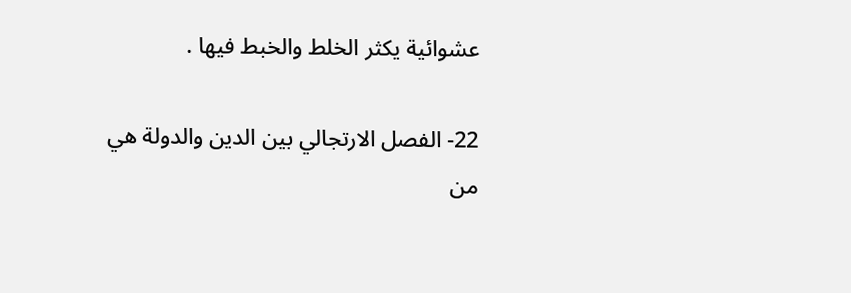عشوائية يكثر الخلط والخبط فيها .

22- الفصل الارتجالي بين الدين والدولة هي من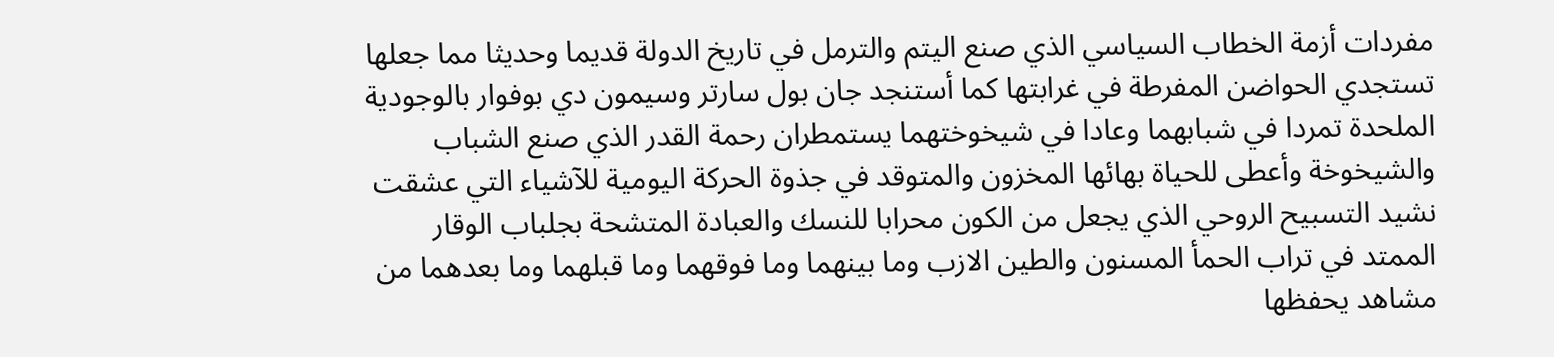مفردات أزمة الخطاب السياسي الذي صنع اليتم والترمل في تاريخ الدولة قديما وحديثا مما جعلها تستجدي الحواضن المفرطة في غرابتها كما أستنجد جان بول سارتر وسيمون دي بوفوار بالوجودية الملحدة تمردا في شبابهما وعادا في شيخوختهما يستمطران رحمة القدر الذي صنع الشباب والشيخوخة وأعطى للحياة بهائها المخزون والمتوقد في جذوة الحركة اليومية للآشياء التي عشقت نشيد التسبيح الروحي الذي يجعل من الكون محرابا للنسك والعبادة المتشحة بجلباب الوقار الممتد في تراب الحمأ المسنون والطين الازب وما بينهما وما فوقهما وما قبلهما وما بعدهما من مشاهد يحفظها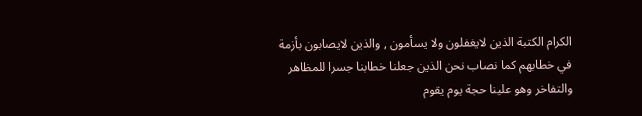الكرام الكتبة الذين لايغفلون ولا يسأمون , والذين لايصابون بأزمة في خطابهم كما نصاب نحن الذين جعلنا خطابنا جسرا للمظاهر والتفاخر وهو علينا حجة يوم يقوم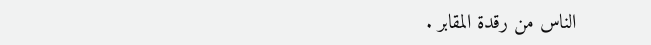الناس من رقدة المقابر .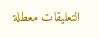التعليقات معطلة